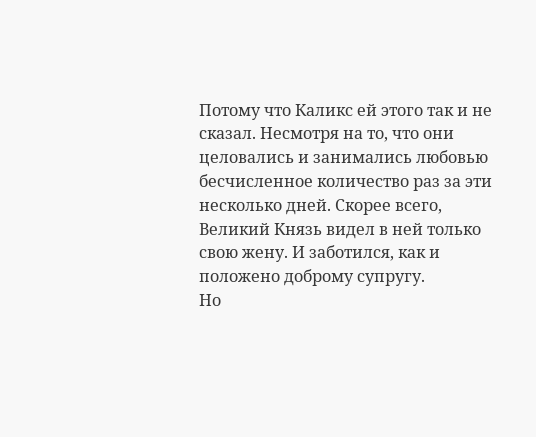Потому что Каликс ей этого так и не сказал. Несмотря на то, что они целовались и занимались любовью бесчисленное количество раз за эти несколько дней. Скорее всего, Великий Князь видел в ней только свою жену. И заботился, как и положено доброму супругу.
Но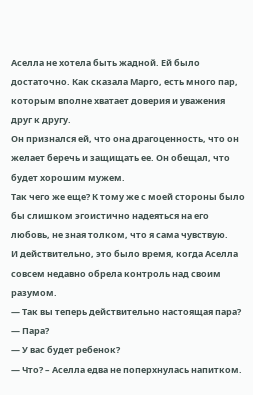Аселла не хотела быть жадной. Ей было достаточно. Как сказала Марго, есть много пар, которым вполне хватает доверия и уважения друг к другу.
Он признался ей, что она драгоценность, что он желает беречь и защищать ее. Он обещал, что будет хорошим мужем.
Так чего же еще? К тому же с моей стороны было бы слишком эгоистично надеяться на его любовь, не зная толком, что я сама чувствую.
И действительно, это было время, когда Аселла совсем недавно обрела контроль над своим разумом.
— Так вы теперь действительно настоящая пара?
— Пара?
— У вас будет ребенок?
— Что? – Аселла едва не поперхнулась напитком.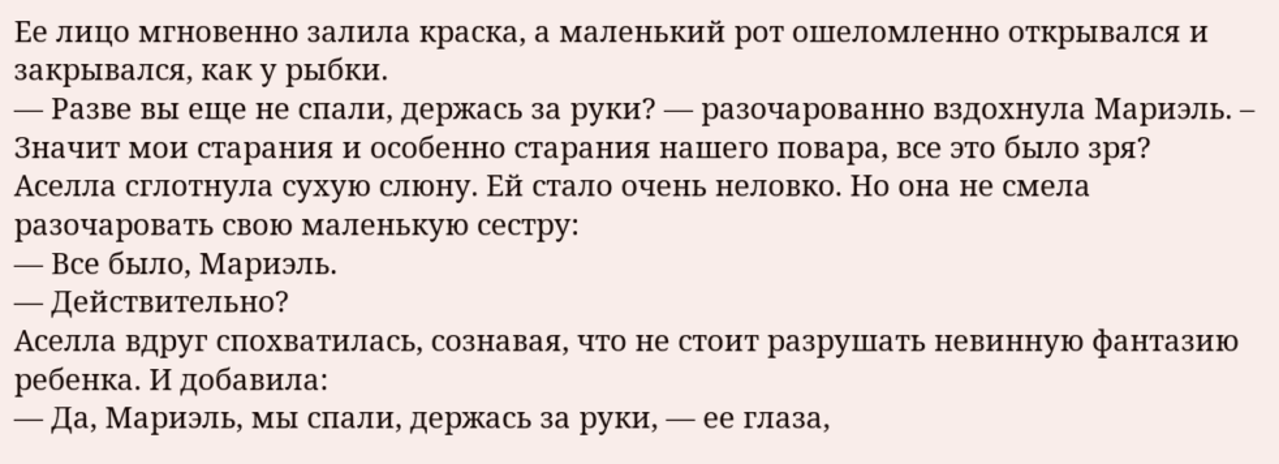Ее лицо мгновенно залила краска, а маленький рот ошеломленно открывался и закрывался, как у рыбки.
— Разве вы еще не спали, держась за руки? — разочарованно вздохнула Мариэль. – Значит мои старания и особенно старания нашего повара, все это было зря?
Аселла сглотнула сухую слюну. Ей стало очень неловко. Но она не смела разочаровать свою маленькую сестру:
— Все было, Мариэль.
— Действительно?
Аселла вдруг спохватилась, сознавая, что не стоит разрушать невинную фантазию ребенка. И добавила:
— Да, Мариэль, мы спали, держась за руки, — ее глаза,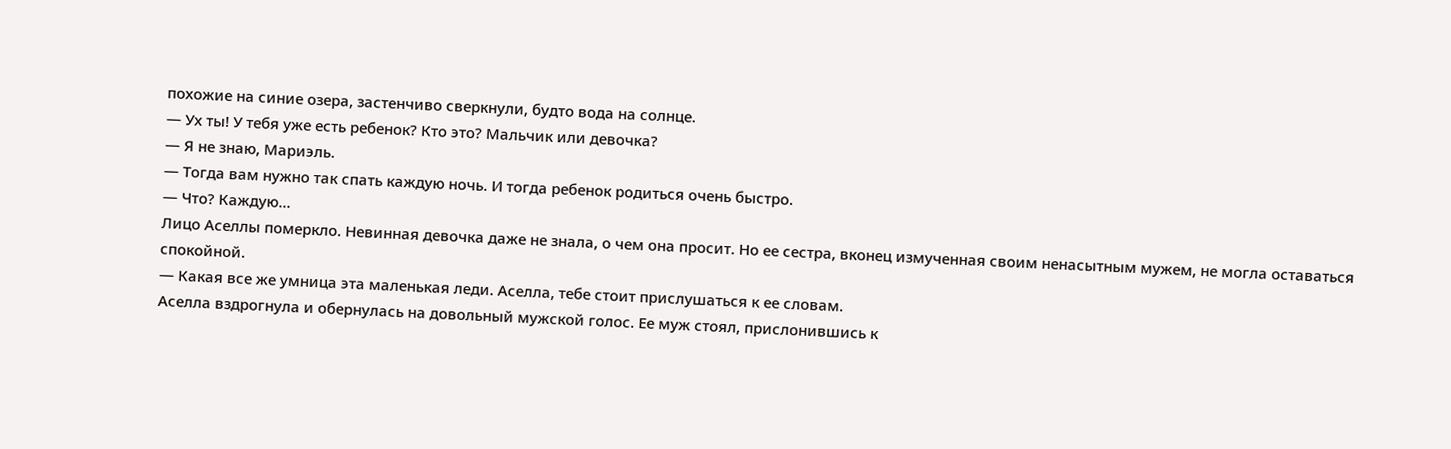похожие на синие озера, застенчиво сверкнули, будто вода на солнце.
— Ух ты! У тебя уже есть ребенок? Кто это? Мальчик или девочка?
— Я не знаю, Мариэль.
— Тогда вам нужно так спать каждую ночь. И тогда ребенок родиться очень быстро.
— Что? Каждую…
Лицо Аселлы померкло. Невинная девочка даже не знала, о чем она просит. Но ее сестра, вконец измученная своим ненасытным мужем, не могла оставаться спокойной.
— Какая все же умница эта маленькая леди. Аселла, тебе стоит прислушаться к ее словам.
Аселла вздрогнула и обернулась на довольный мужской голос. Ее муж стоял, прислонившись к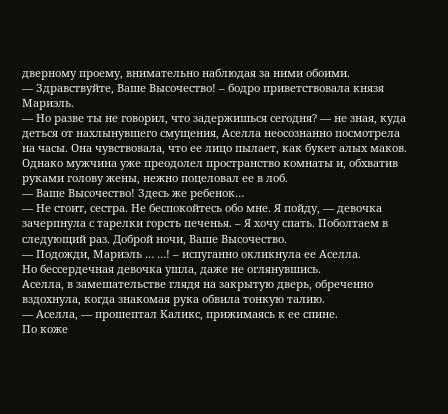дверному проему, внимательно наблюдая за ними обоими.
— Здравствуйте, Ваше Высочество! – бодро приветствовала князя Мариэль.
— Но разве ты не говорил, что задержишься сегодня? — не зная, куда деться от нахлынувшего смущения, Аселла неосознанно посмотрела на часы. Она чувствовала, что ее лицо пылает, как букет алых маков.
Однако мужчина уже преодолел пространство комнаты и, обхватив руками голову жены, нежно поцеловал ее в лоб.
— Ваше Высочество! Здесь же ребенок…
— Не стоит, сестра. Не беспокойтесь обо мне. Я пойду, — девочка зачерпнула с тарелки горсть печенья. – Я хочу спать. Поболтаем в следующий раз. Доброй ночи, Ваше Высочество.
— Подожди, Мариэль … …! – испуганно окликнула ее Аселла.
Но бессердечная девочка ушла, даже не оглянувшись.
Аселла, в замешательстве глядя на закрытую дверь, обреченно вздохнула, когда знакомая рука обвила тонкую талию.
— Аселла, — прошептал Каликс, прижимаясь к ее спине.
По коже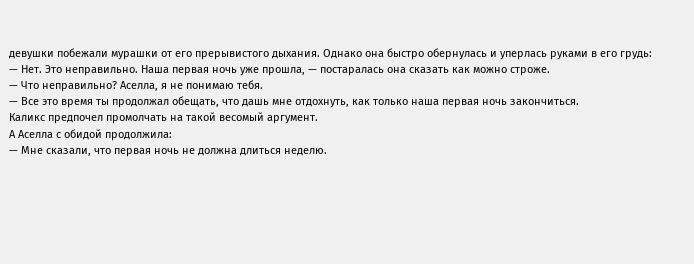девушки побежали мурашки от его прерывистого дыхания. Однако она быстро обернулась и уперлась руками в его грудь:
— Нет. Это неправильно. Наша первая ночь уже прошла, — постаралась она сказать как можно строже.
— Что неправильно? Аселла, я не понимаю тебя.
— Все это время ты продолжал обещать, что дашь мне отдохнуть, как только наша первая ночь закончиться.
Каликс предпочел промолчать на такой весомый аргумент.
А Аселла с обидой продолжила:
— Мне сказали, что первая ночь не должна длиться неделю.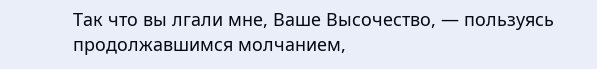Так что вы лгали мне, Ваше Высочество, — пользуясь продолжавшимся молчанием,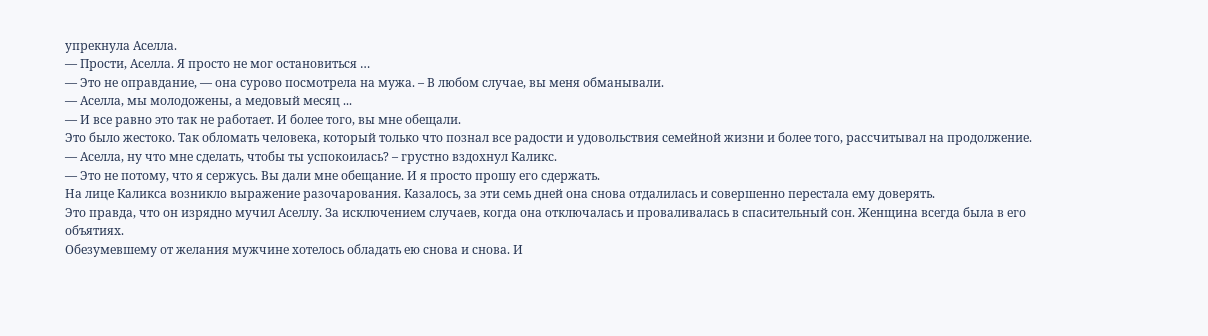упрекнула Аселла.
— Прости, Аселла. Я просто не мог остановиться …
— Это не оправдание, — она сурово посмотрела на мужа. – В любом случае, вы меня обманывали.
— Аселла, мы молодожены, а медовый месяц ...
— И все равно это так не работает. И более того, вы мне обещали.
Это было жестоко. Так обломать человека, который только что познал все радости и удовольствия семейной жизни и более того, рассчитывал на продолжение.
— Аселла, ну что мне сделать, чтобы ты успокоилась? – грустно вздохнул Каликс.
— Это не потому, что я сержусь. Вы дали мне обещание. И я просто прошу его сдержать.
На лице Каликса возникло выражение разочарования. Казалось, за эти семь дней она снова отдалилась и совершенно перестала ему доверять.
Это правда, что он изрядно мучил Аселлу. За исключением случаев, когда она отключалась и проваливалась в спасительный сон. Женщина всегда была в его объятиях.
Обезумевшему от желания мужчине хотелось обладать ею снова и снова. И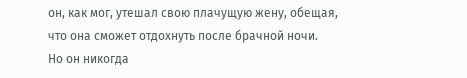он, как мог, утешал свою плачущую жену, обещая, что она сможет отдохнуть после брачной ночи.
Но он никогда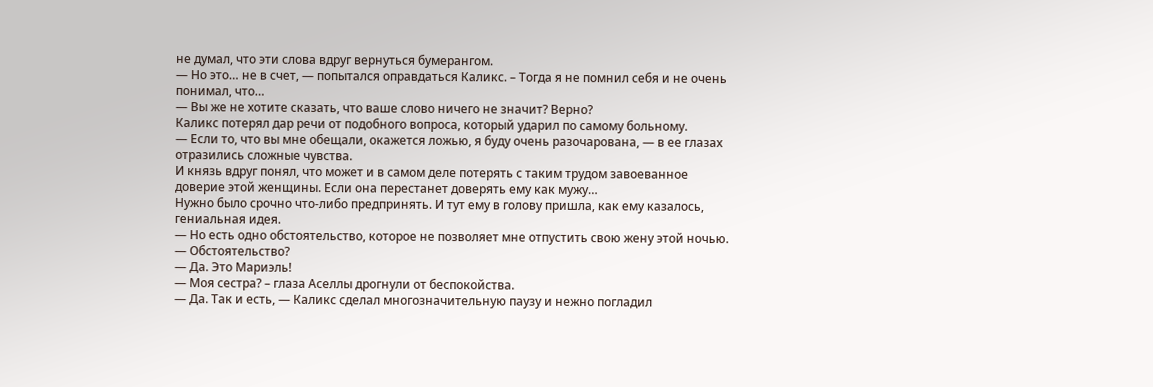не думал, что эти слова вдруг вернуться бумерангом.
— Но это… не в счет, — попытался оправдаться Каликс. – Тогда я не помнил себя и не очень понимал, что…
— Вы же не хотите сказать, что ваше слово ничего не значит? Верно?
Каликс потерял дар речи от подобного вопроса, который ударил по самому больному.
— Если то, что вы мне обещали, окажется ложью, я буду очень разочарована, — в ее глазах отразились сложные чувства.
И князь вдруг понял, что может и в самом деле потерять с таким трудом завоеванное доверие этой женщины. Если она перестанет доверять ему как мужу…
Нужно было срочно что-либо предпринять. И тут ему в голову пришла, как ему казалось, гениальная идея.
— Но есть одно обстоятельство, которое не позволяет мне отпустить свою жену этой ночью.
— Обстоятельство?
— Да. Это Мариэль!
— Моя сестра? – глаза Аселлы дрогнули от беспокойства.
— Да. Так и есть, — Каликс сделал многозначительную паузу и нежно погладил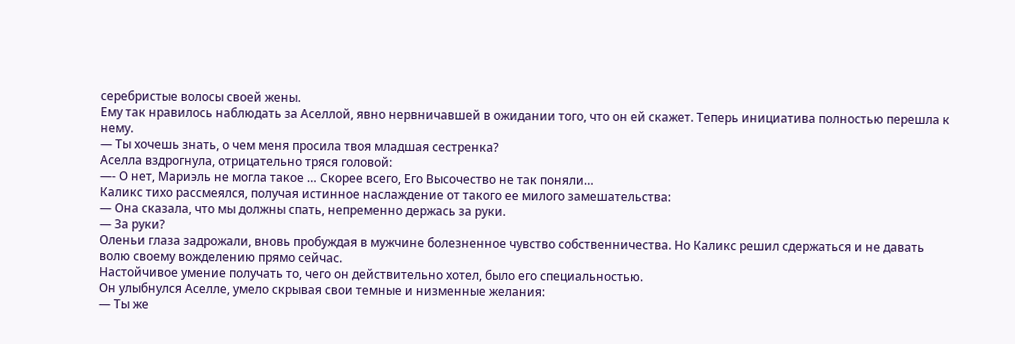серебристые волосы своей жены.
Ему так нравилось наблюдать за Аселлой, явно нервничавшей в ожидании того, что он ей скажет. Теперь инициатива полностью перешла к нему.
— Ты хочешь знать, о чем меня просила твоя младшая сестренка?
Аселла вздрогнула, отрицательно тряся головой:
—- О нет, Мариэль не могла такое … Скорее всего, Его Высочество не так поняли…
Каликс тихо рассмеялся, получая истинное наслаждение от такого ее милого замешательства:
— Она сказала, что мы должны спать, непременно держась за руки.
— За руки?
Оленьи глаза задрожали, вновь пробуждая в мужчине болезненное чувство собственничества. Но Каликс решил сдержаться и не давать волю своему вожделению прямо сейчас.
Настойчивое умение получать то, чего он действительно хотел, было его специальностью.
Он улыбнулся Аселле, умело скрывая свои темные и низменные желания:
— Ты же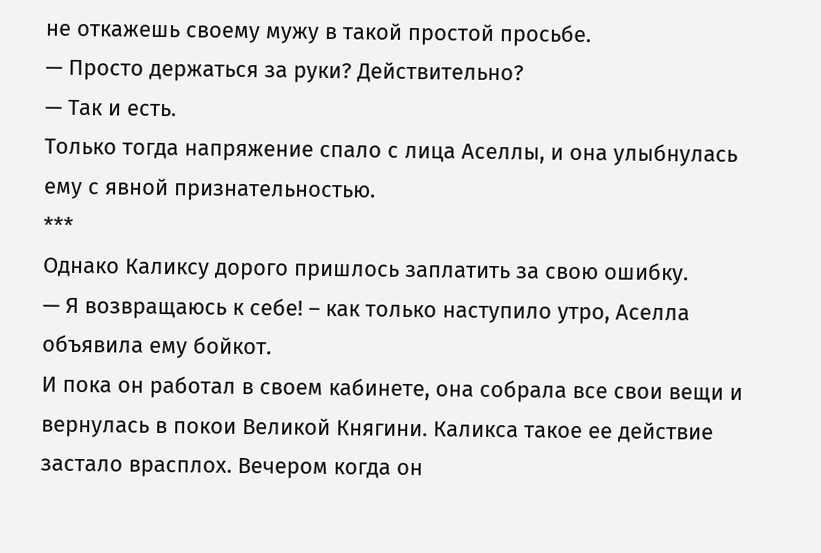не откажешь своему мужу в такой простой просьбе.
— Просто держаться за руки? Действительно?
— Так и есть.
Только тогда напряжение спало с лица Аселлы, и она улыбнулась ему с явной признательностью.
***
Однако Каликсу дорого пришлось заплатить за свою ошибку.
— Я возвращаюсь к себе! – как только наступило утро, Аселла объявила ему бойкот.
И пока он работал в своем кабинете, она собрала все свои вещи и вернулась в покои Великой Княгини. Каликса такое ее действие застало врасплох. Вечером когда он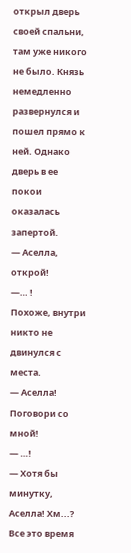открыл дверь своей спальни, там уже никого не было. Князь немедленно развернулся и пошел прямо к ней. Однако дверь в ее покои оказалась запертой.
— Аселла, открой!
—… !
Похоже, внутри никто не двинулся с места.
— Аселла! Поговори со мной!
— …!
— Хотя бы минутку, Аселла! Хм...?
Все это время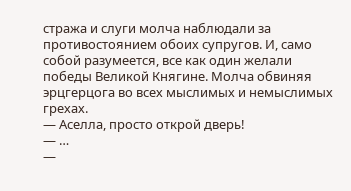стража и слуги молча наблюдали за противостоянием обоих супругов. И, само собой разумеется, все как один желали победы Великой Княгине. Молча обвиняя эрцгерцога во всех мыслимых и немыслимых грехах.
— Аселла, просто открой дверь!
— …
—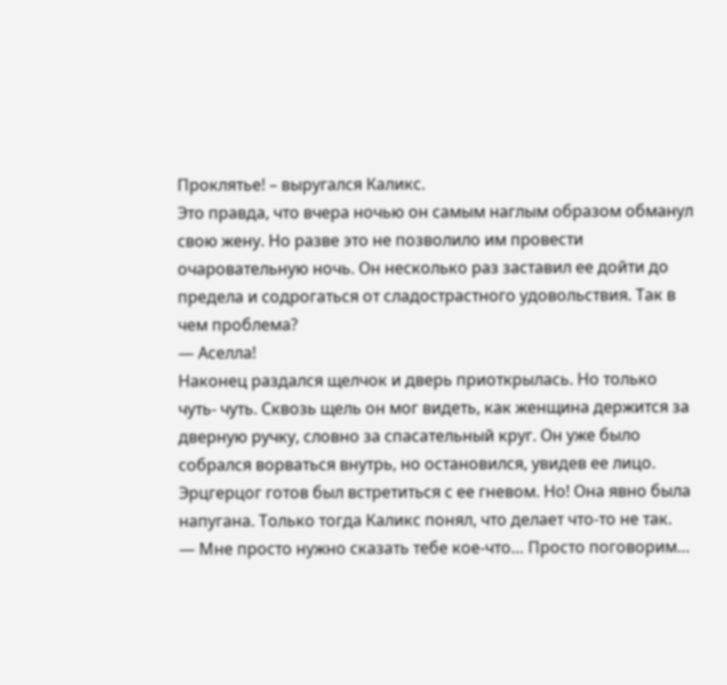Проклятье! – выругался Каликс.
Это правда, что вчера ночью он самым наглым образом обманул свою жену. Но разве это не позволило им провести очаровательную ночь. Он несколько раз заставил ее дойти до предела и содрогаться от сладострастного удовольствия. Так в чем проблема?
— Аселла!
Наконец раздался щелчок и дверь приоткрылась. Но только чуть- чуть. Сквозь щель он мог видеть, как женщина держится за дверную ручку, словно за спасательный круг. Он уже было собрался ворваться внутрь, но остановился, увидев ее лицо.
Эрцгерцог готов был встретиться с ее гневом. Но! Она явно была напугана. Только тогда Каликс понял, что делает что-то не так.
— Мне просто нужно сказать тебе кое-что… Просто поговорим…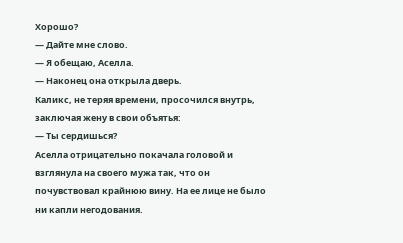Хорошо?
— Дайте мне слово.
— Я обещаю, Аселла.
— Наконец она открыла дверь.
Каликс, не теряя времени, просочился внутрь, заключая жену в свои объятья:
— Ты сердишься?
Аселла отрицательно покачала головой и взглянула на своего мужа так, что он почувствовал крайнюю вину. На ее лице не было ни капли негодования.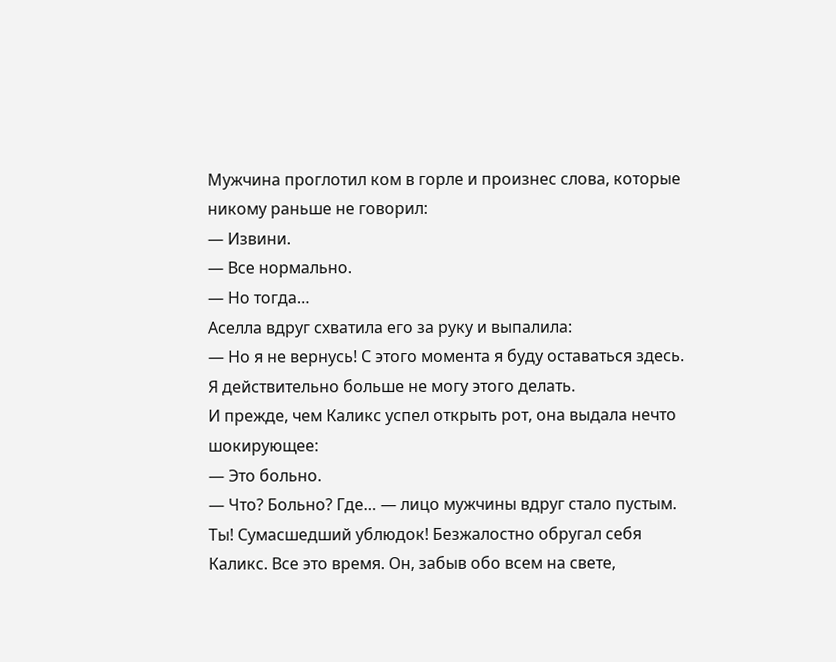Мужчина проглотил ком в горле и произнес слова, которые никому раньше не говорил:
— Извини.
— Все нормально.
— Но тогда…
Аселла вдруг схватила его за руку и выпалила:
— Но я не вернусь! С этого момента я буду оставаться здесь. Я действительно больше не могу этого делать.
И прежде, чем Каликс успел открыть рот, она выдала нечто шокирующее:
— Это больно.
— Что? Больно? Где… — лицо мужчины вдруг стало пустым.
Ты! Сумасшедший ублюдок! Безжалостно обругал себя Каликс. Все это время. Он, забыв обо всем на свете,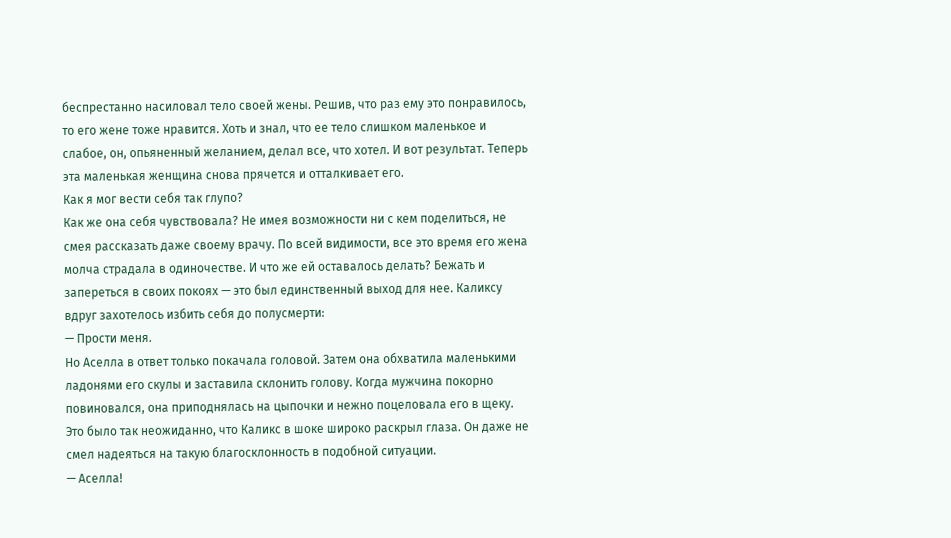беспрестанно насиловал тело своей жены. Решив, что раз ему это понравилось, то его жене тоже нравится. Хоть и знал, что ее тело слишком маленькое и слабое, он, опьяненный желанием, делал все, что хотел. И вот результат. Теперь эта маленькая женщина снова прячется и отталкивает его.
Как я мог вести себя так глупо?
Как же она себя чувствовала? Не имея возможности ни с кем поделиться, не смея рассказать даже своему врачу. По всей видимости, все это время его жена молча страдала в одиночестве. И что же ей оставалось делать? Бежать и запереться в своих покоях — это был единственный выход для нее. Каликсу вдруг захотелось избить себя до полусмерти:
— Прости меня.
Но Аселла в ответ только покачала головой. Затем она обхватила маленькими ладонями его скулы и заставила склонить голову. Когда мужчина покорно повиновался, она приподнялась на цыпочки и нежно поцеловала его в щеку.
Это было так неожиданно, что Каликс в шоке широко раскрыл глаза. Он даже не смел надеяться на такую благосклонность в подобной ситуации.
— Аселла!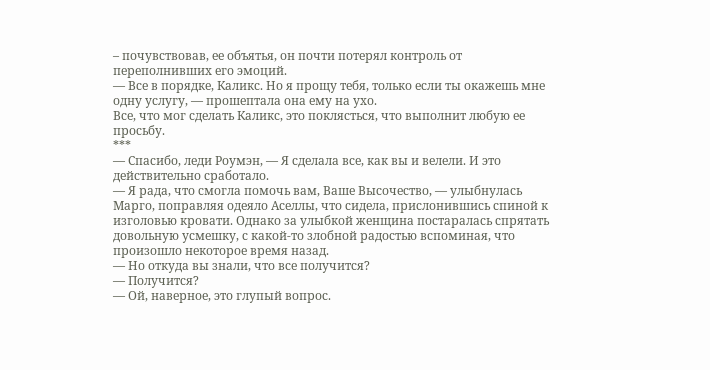– почувствовав, ее объятья, он почти потерял контроль от переполнивших его эмоций.
— Все в порядке, Каликс. Но я прощу тебя, только если ты окажешь мне одну услугу, — прошептала она ему на ухо.
Все, что мог сделать Каликс, это поклясться, что выполнит любую ее просьбу.
***
— Спасибо, леди Роумэн, — Я сделала все, как вы и велели. И это действительно сработало.
— Я рада, что смогла помочь вам, Ваше Высочество, — улыбнулась Марго, поправляя одеяло Аселлы, что сидела, прислонившись спиной к изголовью кровати. Однако за улыбкой женщина постаралась спрятать довольную усмешку, с какой-то злобной радостью вспоминая, что произошло некоторое время назад.
— Но откуда вы знали, что все получится?
— Получится?
— Ой, наверное, это глупый вопрос.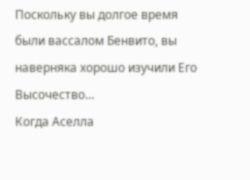Поскольку вы долгое время были вассалом Бенвито, вы наверняка хорошо изучили Его Высочество…
Когда Аселла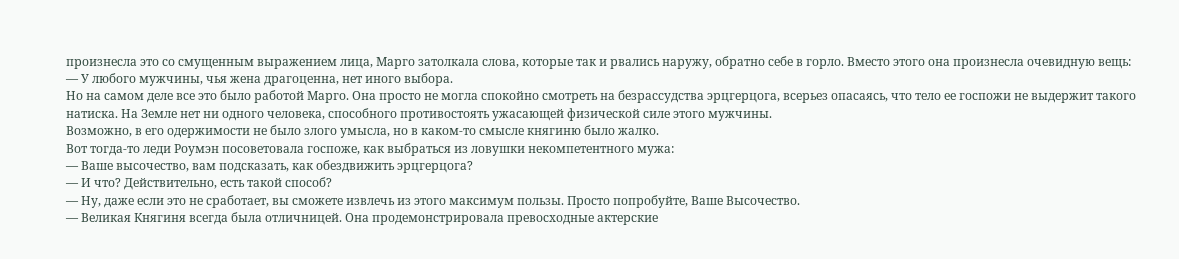произнесла это со смущенным выражением лица, Марго затолкала слова, которые так и рвались наружу, обратно себе в горло. Вместо этого она произнесла очевидную вещь:
— У любого мужчины, чья жена драгоценна, нет иного выбора.
Но на самом деле все это было работой Марго. Она просто не могла спокойно смотреть на безрассудства эрцгерцога, всерьез опасаясь, что тело ее госпожи не выдержит такого натиска. На Земле нет ни одного человека, способного противостоять ужасающей физической силе этого мужчины.
Возможно, в его одержимости не было злого умысла, но в каком-то смысле княгиню было жалко.
Вот тогда-то леди Роумэн посоветовала госпоже, как выбраться из ловушки некомпетентного мужа:
— Ваше высочество, вам подсказать, как обездвижить эрцгерцога?
— И что? Действительно, есть такой способ?
— Ну, даже если это не сработает, вы сможете извлечь из этого максимум пользы. Просто попробуйте, Ваше Высочество.
— Великая Княгиня всегда была отличницей. Она продемонстрировала превосходные актерские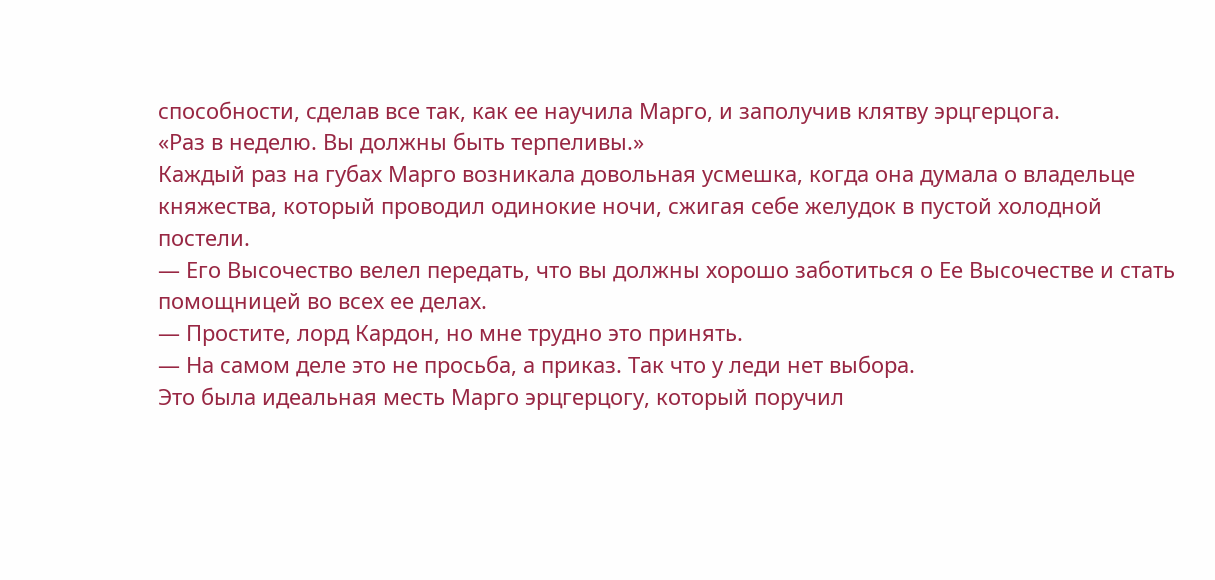способности, сделав все так, как ее научила Марго, и заполучив клятву эрцгерцога.
«Раз в неделю. Вы должны быть терпеливы.»
Каждый раз на губах Марго возникала довольная усмешка, когда она думала о владельце княжества, который проводил одинокие ночи, сжигая себе желудок в пустой холодной постели.
— Его Высочество велел передать, что вы должны хорошо заботиться о Ее Высочестве и стать помощницей во всех ее делах.
— Простите, лорд Кардон, но мне трудно это принять.
— На самом деле это не просьба, а приказ. Так что у леди нет выбора.
Это была идеальная месть Марго эрцгерцогу, который поручил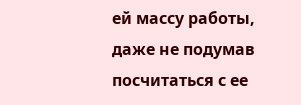ей массу работы, даже не подумав посчитаться с ее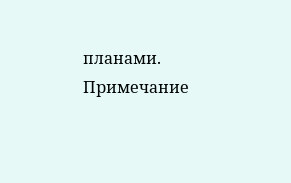планами.
Примечание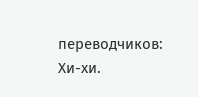переводчиков: Хи-хи.